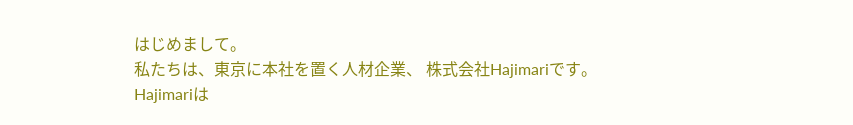はじめまして。
私たちは、東京に本社を置く人材企業、 株式会社Hajimariです。
Hajimariは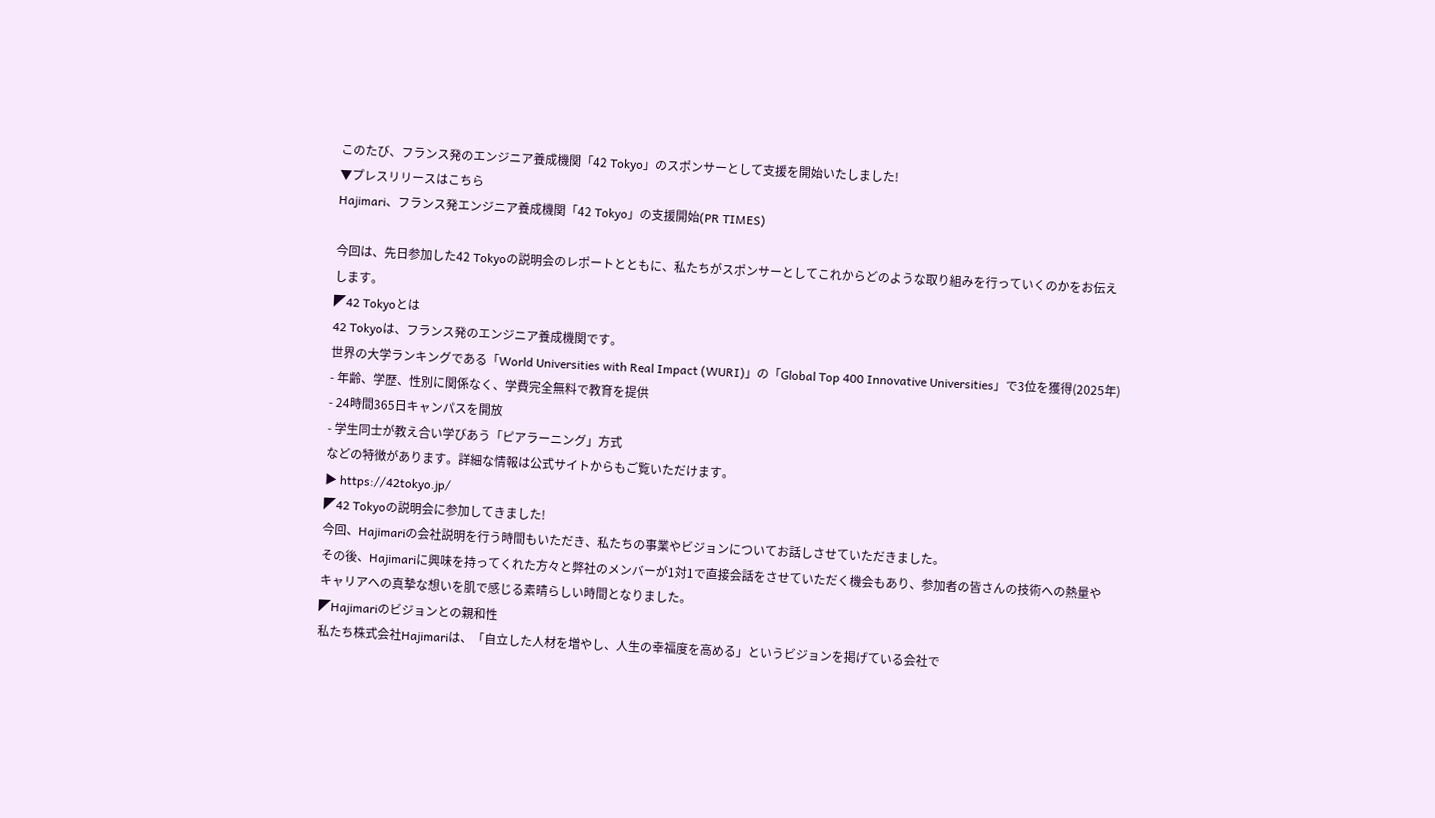このたび、フランス発のエンジニア養成機関「42 Tokyo」のスポンサーとして支援を開始いたしました!
▼プレスリリースはこちら
Hajimari、フランス発エンジニア養成機関「42 Tokyo」の支援開始(PR TIMES)

今回は、先日参加した42 Tokyoの説明会のレポートとともに、私たちがスポンサーとしてこれからどのような取り組みを行っていくのかをお伝えします。
◤42 Tokyoとは
42 Tokyoは、フランス発のエンジニア養成機関です。
世界の大学ランキングである「World Universities with Real Impact (WURI)」の「Global Top 400 Innovative Universities」で3位を獲得(2025年)
- 年齢、学歴、性別に関係なく、学費完全無料で教育を提供
- 24時間365日キャンパスを開放
- 学生同士が教え合い学びあう「ピアラーニング」方式
などの特徴があります。詳細な情報は公式サイトからもご覧いただけます。
▶ https://42tokyo.jp/
◤42 Tokyoの説明会に参加してきました!
今回、Hajimariの会社説明を行う時間もいただき、私たちの事業やビジョンについてお話しさせていただきました。
その後、Hajimariに興味を持ってくれた方々と弊社のメンバーが1対1で直接会話をさせていただく機会もあり、参加者の皆さんの技術への熱量やキャリアへの真摯な想いを肌で感じる素晴らしい時間となりました。
◤Hajimariのビジョンとの親和性
私たち株式会社Hajimariは、「自立した人材を増やし、人生の幸福度を高める」というビジョンを掲げている会社で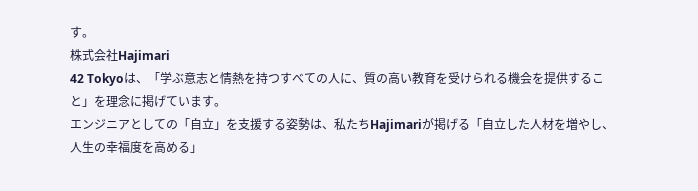す。
株式会社Hajimari
42 Tokyoは、「学ぶ意志と情熱を持つすべての人に、質の高い教育を受けられる機会を提供すること」を理念に掲げています。
エンジニアとしての「自立」を支援する姿勢は、私たちHajimariが掲げる「自立した人材を増やし、人生の幸福度を高める」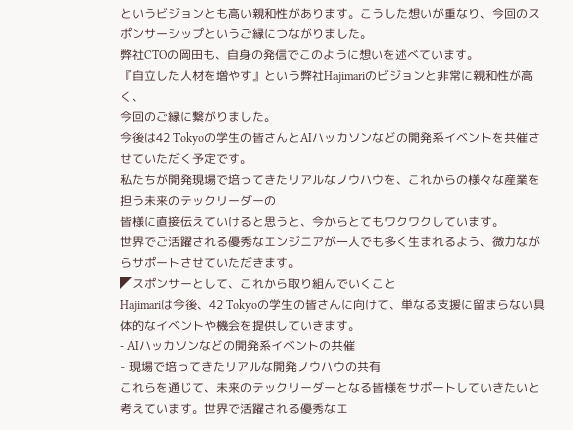というビジョンとも高い親和性があります。こうした想いが重なり、今回のスポンサーシップというご縁につながりました。
弊社CTOの岡田も、自身の発信でこのように想いを述べています。
『自立した人材を増やす』という弊社Hajimariのビジョンと非常に親和性が高く、
今回のご縁に繋がりました。
今後は42 Tokyoの学生の皆さんとAIハッカソンなどの開発系イベントを共催させていただく予定です。
私たちが開発現場で培ってきたリアルなノウハウを、これからの様々な産業を担う未来のテックリーダーの
皆様に直接伝えていけると思うと、今からとてもワクワクしています。
世界でご活躍される優秀なエンジニアが一人でも多く生まれるよう、微力ながらサポートさせていただきます。
◤スポンサーとして、これから取り組んでいくこと
Hajimariは今後、42 Tokyoの学生の皆さんに向けて、単なる支援に留まらない具体的なイベントや機会を提供していきます。
- AIハッカソンなどの開発系イベントの共催
- 現場で培ってきたリアルな開発ノウハウの共有
これらを通じて、未来のテックリーダーとなる皆様をサポートしていきたいと考えています。世界で活躍される優秀なエ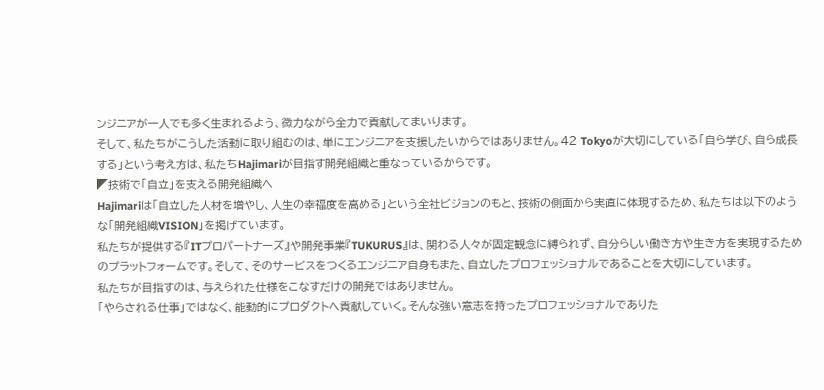ンジニアが一人でも多く生まれるよう、微力ながら全力で貢献してまいります。
そして、私たちがこうした活動に取り組むのは、単にエンジニアを支援したいからではありません。42 Tokyoが大切にしている「自ら学び、自ら成長する」という考え方は、私たちHajimariが目指す開発組織と重なっているからです。
◤技術で「自立」を支える開発組織へ
Hajimariは「自立した人材を増やし、人生の幸福度を高める」という全社ビジョンのもと、技術の側面から実直に体現するため、私たちは以下のような「開発組織VISION」を掲げています。
私たちが提供する『ITプロパートナーズ』や開発事業『TUKURUS』は、関わる人々が固定観念に縛られず、自分らしい働き方や生き方を実現するためのプラットフォームです。そして、そのサービスをつくるエンジニア自身もまた、自立したプロフェッショナルであることを大切にしています。
私たちが目指すのは、与えられた仕様をこなすだけの開発ではありません。
「やらされる仕事」ではなく、能動的にプロダクトへ貢献していく。そんな強い意志を持ったプロフェッショナルでありた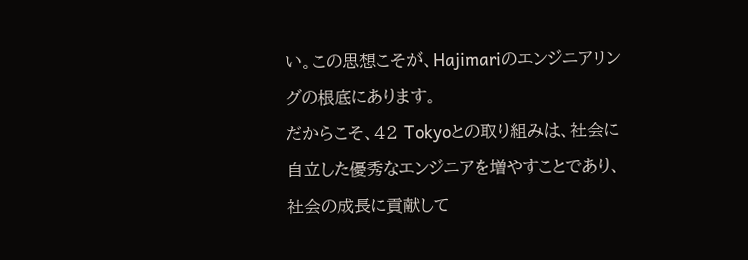い。この思想こそが、Hajimariのエンジニアリングの根底にあります。
だからこそ、42 Tokyoとの取り組みは、社会に自立した優秀なエンジニアを増やすことであり、社会の成長に貢献して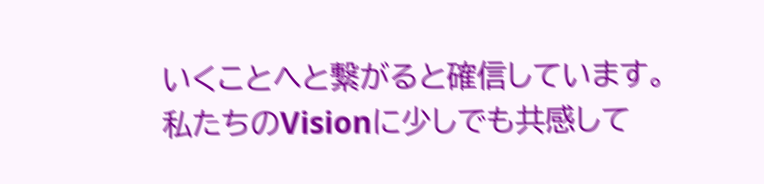いくことへと繋がると確信しています。
私たちのVisionに少しでも共感して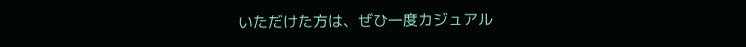いただけた方は、ぜひ一度カジュアル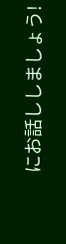にお話ししましょう!